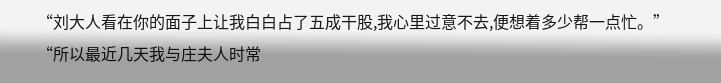“刘大人看在你的面子上让我白白占了五成干股,我心里过意不去,便想着多少帮一点忙。”
“所以最近几天我与庄夫人时常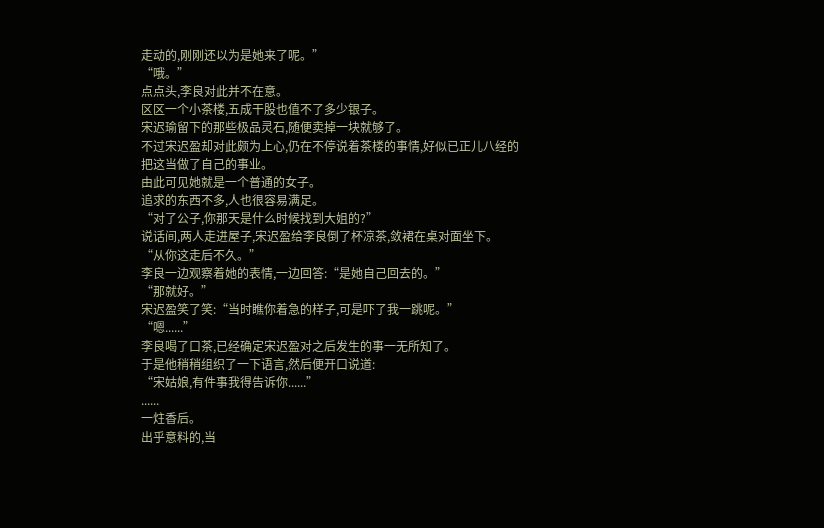走动的,刚刚还以为是她来了呢。”
“哦。”
点点头,李良对此并不在意。
区区一个小茶楼,五成干股也值不了多少银子。
宋迟瑜留下的那些极品灵石,随便卖掉一块就够了。
不过宋迟盈却对此颇为上心,仍在不停说着茶楼的事情,好似已正儿八经的把这当做了自己的事业。
由此可见她就是一个普通的女子。
追求的东西不多,人也很容易满足。
“对了公子,你那天是什么时候找到大姐的?”
说话间,两人走进屋子,宋迟盈给李良倒了杯凉茶,敛裙在桌对面坐下。
“从你这走后不久。”
李良一边观察着她的表情,一边回答:“是她自己回去的。”
“那就好。”
宋迟盈笑了笑:“当时瞧你着急的样子,可是吓了我一跳呢。”
“嗯......”
李良喝了口茶,已经确定宋迟盈对之后发生的事一无所知了。
于是他稍稍组织了一下语言,然后便开口说道:
“宋姑娘,有件事我得告诉你......”
......
一炷香后。
出乎意料的,当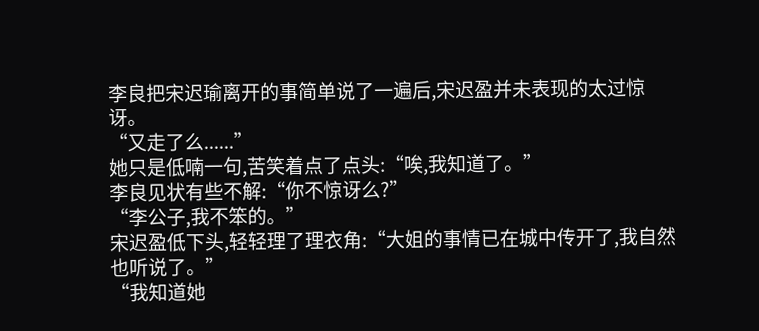李良把宋迟瑜离开的事简单说了一遍后,宋迟盈并未表现的太过惊讶。
“又走了么......”
她只是低喃一句,苦笑着点了点头:“唉,我知道了。”
李良见状有些不解:“你不惊讶么?”
“李公子,我不笨的。”
宋迟盈低下头,轻轻理了理衣角:“大姐的事情已在城中传开了,我自然也听说了。”
“我知道她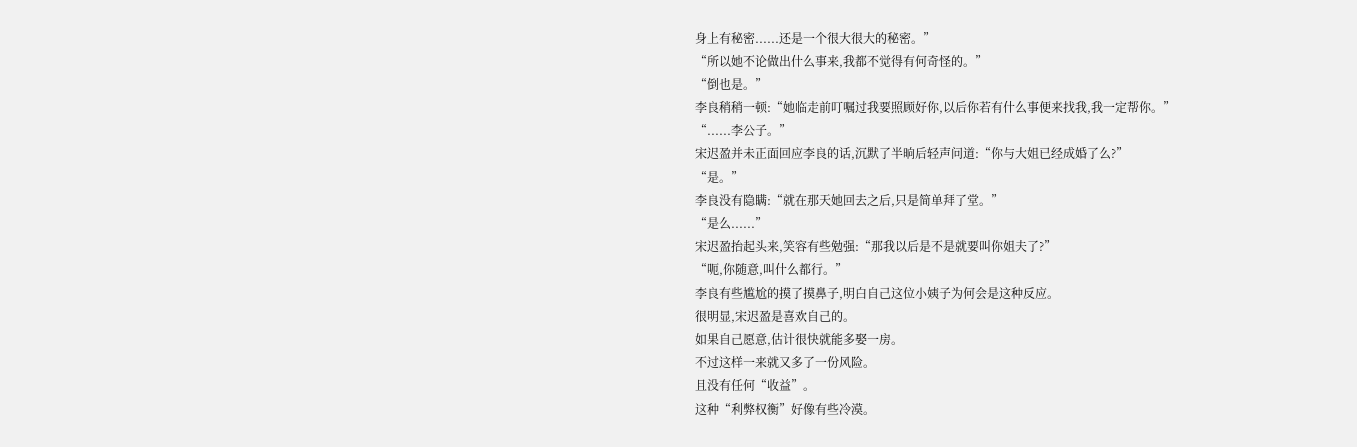身上有秘密......还是一个很大很大的秘密。”
“所以她不论做出什么事来,我都不觉得有何奇怪的。”
“倒也是。”
李良稍稍一顿:“她临走前叮嘱过我要照顾好你,以后你若有什么事便来找我,我一定帮你。”
“......李公子。”
宋迟盈并未正面回应李良的话,沉默了半晌后轻声问道:“你与大姐已经成婚了么?”
“是。”
李良没有隐瞒:“就在那天她回去之后,只是简单拜了堂。”
“是么......”
宋迟盈抬起头来,笑容有些勉强:“那我以后是不是就要叫你姐夫了?”
“呃,你随意,叫什么都行。”
李良有些尴尬的摸了摸鼻子,明白自己这位小姨子为何会是这种反应。
很明显,宋迟盈是喜欢自己的。
如果自己愿意,估计很快就能多娶一房。
不过这样一来就又多了一份风险。
且没有任何“收益”。
这种“利弊权衡”好像有些冷漠。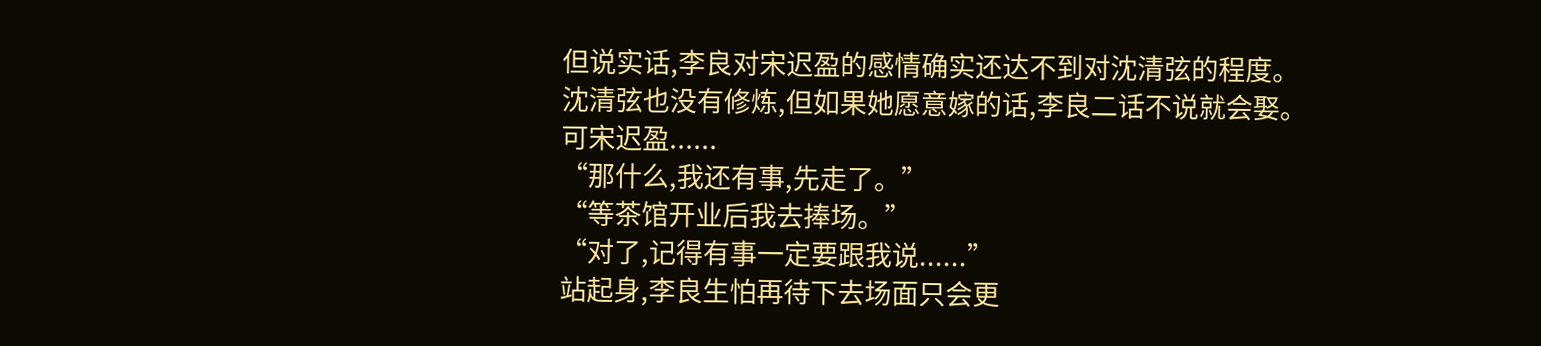但说实话,李良对宋迟盈的感情确实还达不到对沈清弦的程度。
沈清弦也没有修炼,但如果她愿意嫁的话,李良二话不说就会娶。
可宋迟盈......
“那什么,我还有事,先走了。”
“等茶馆开业后我去捧场。”
“对了,记得有事一定要跟我说......”
站起身,李良生怕再待下去场面只会更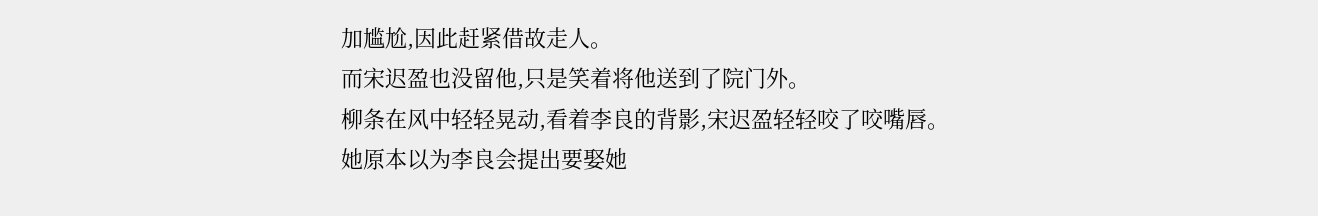加尴尬,因此赶紧借故走人。
而宋迟盈也没留他,只是笑着将他送到了院门外。
柳条在风中轻轻晃动,看着李良的背影,宋迟盈轻轻咬了咬嘴唇。
她原本以为李良会提出要娶她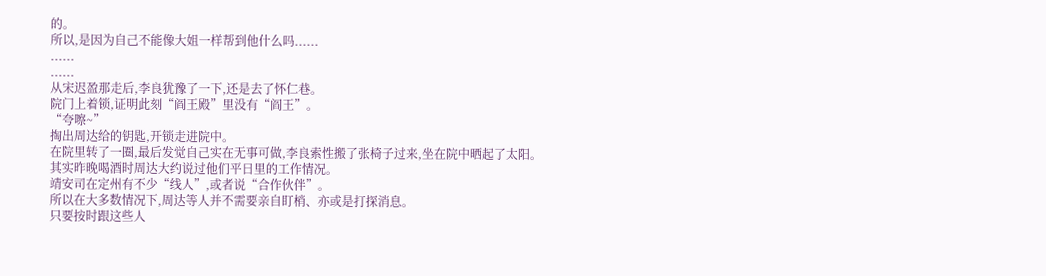的。
所以,是因为自己不能像大姐一样帮到他什么吗......
......
......
从宋迟盈那走后,李良犹豫了一下,还是去了怀仁巷。
院门上着锁,证明此刻“阎王殿”里没有“阎王”。
“夸嚓~”
掏出周达给的钥匙,开锁走进院中。
在院里转了一圈,最后发觉自己实在无事可做,李良索性搬了张椅子过来,坐在院中晒起了太阳。
其实昨晚喝酒时周达大约说过他们平日里的工作情况。
靖安司在定州有不少“线人”,或者说“合作伙伴”。
所以在大多数情况下,周达等人并不需要亲自盯梢、亦或是打探消息。
只要按时跟这些人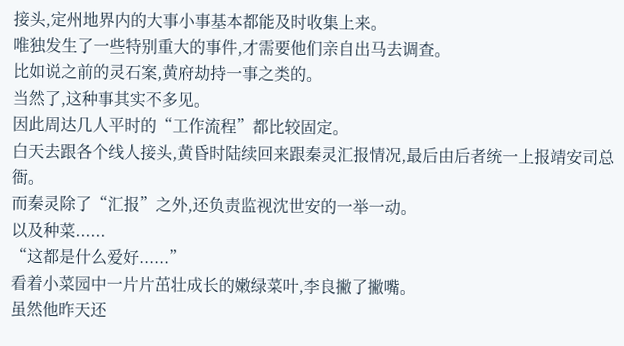接头,定州地界内的大事小事基本都能及时收集上来。
唯独发生了一些特别重大的事件,才需要他们亲自出马去调查。
比如说之前的灵石案,黄府劫持一事之类的。
当然了,这种事其实不多见。
因此周达几人平时的“工作流程”都比较固定。
白天去跟各个线人接头,黄昏时陆续回来跟秦灵汇报情况,最后由后者统一上报靖安司总衙。
而秦灵除了“汇报”之外,还负责监视沈世安的一举一动。
以及种菜......
“这都是什么爱好......”
看着小菜园中一片片茁壮成长的嫩绿菜叶,李良撇了撇嘴。
虽然他昨天还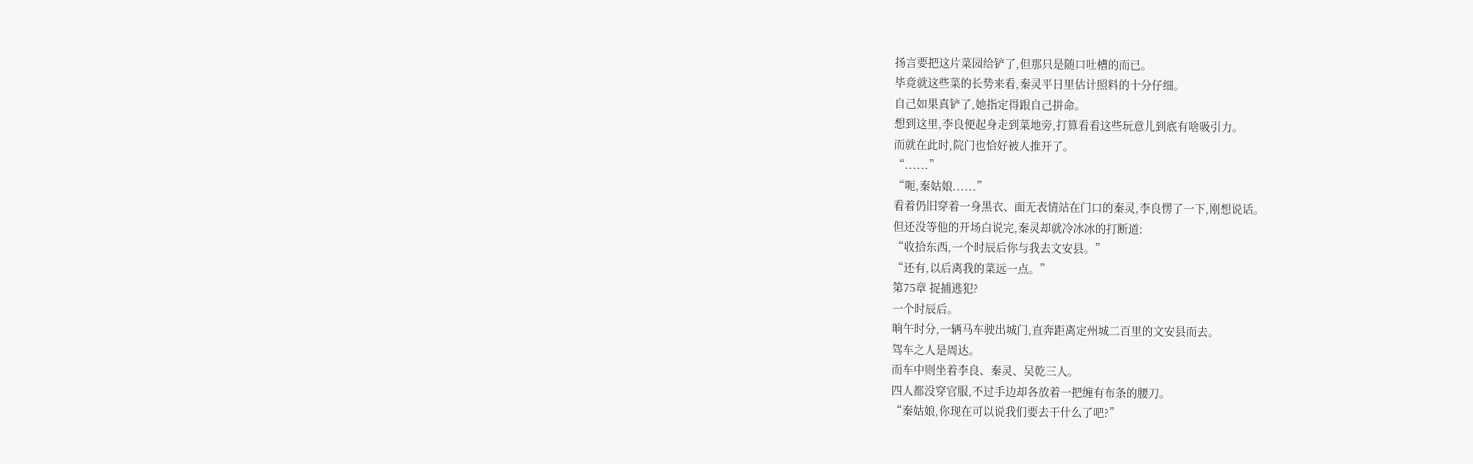扬言要把这片菜园给铲了,但那只是随口吐槽的而已。
毕竟就这些菜的长势来看,秦灵平日里估计照料的十分仔细。
自己如果真铲了,她指定得跟自己拼命。
想到这里,李良便起身走到菜地旁,打算看看这些玩意儿到底有啥吸引力。
而就在此时,院门也恰好被人推开了。
“......”
“呃,秦姑娘......”
看着仍旧穿着一身黑衣、面无表情站在门口的秦灵,李良愣了一下,刚想说话。
但还没等他的开场白说完,秦灵却就冷冰冰的打断道:
“收拾东西,一个时辰后你与我去文安县。”
“还有,以后离我的菜远一点。”
第75章 捉捕逃犯?
一个时辰后。
晌午时分,一辆马车驶出城门,直奔距离定州城二百里的文安县而去。
驾车之人是周达。
而车中则坐着李良、秦灵、吴乾三人。
四人都没穿官服,不过手边却各放着一把缠有布条的腰刀。
“秦姑娘,你现在可以说我们要去干什么了吧?”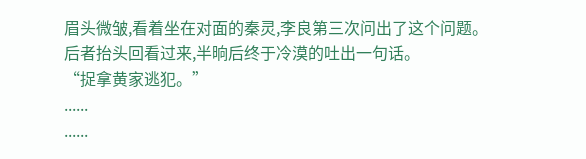眉头微皱,看着坐在对面的秦灵,李良第三次问出了这个问题。
后者抬头回看过来,半晌后终于冷漠的吐出一句话。
“捉拿黄家逃犯。”
......
......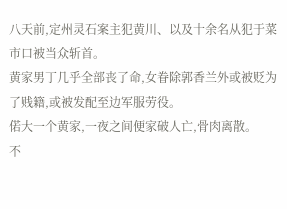八天前,定州灵石案主犯黄川、以及十余名从犯于菜市口被当众斩首。
黄家男丁几乎全部丧了命,女眷除郭香兰外或被贬为了贱籍,或被发配至边军服劳役。
偌大一个黄家,一夜之间便家破人亡,骨肉离散。
不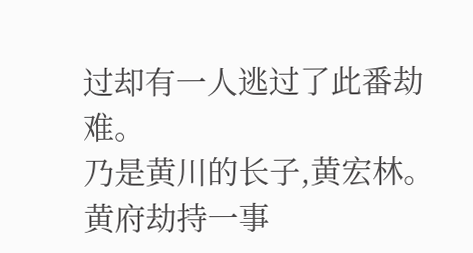过却有一人逃过了此番劫难。
乃是黄川的长子,黄宏林。
黄府劫持一事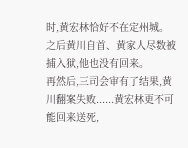时,黄宏林恰好不在定州城。
之后黄川自首、黄家人尽数被捕入狱,他也没有回来。
再然后,三司会审有了结果,黄川翻案失败......黄宏林更不可能回来送死,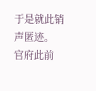于是就此销声匿迹。
官府此前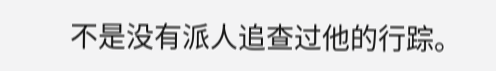不是没有派人追查过他的行踪。